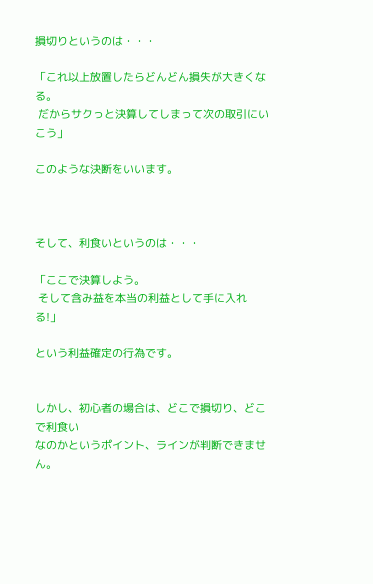損切りというのは・・・

「これ以上放置したらどんどん損失が大きくなる。
 だからサクっと決算してしまって次の取引にいこう」

このような決断をいいます。



そして、利食いというのは・・・

「ここで決算しよう。
 そして含み益を本当の利益として手に入れる!」

という利益確定の行為です。


しかし、初心者の場合は、どこで損切り、どこで利食い
なのかというポイント、ラインが判断できません。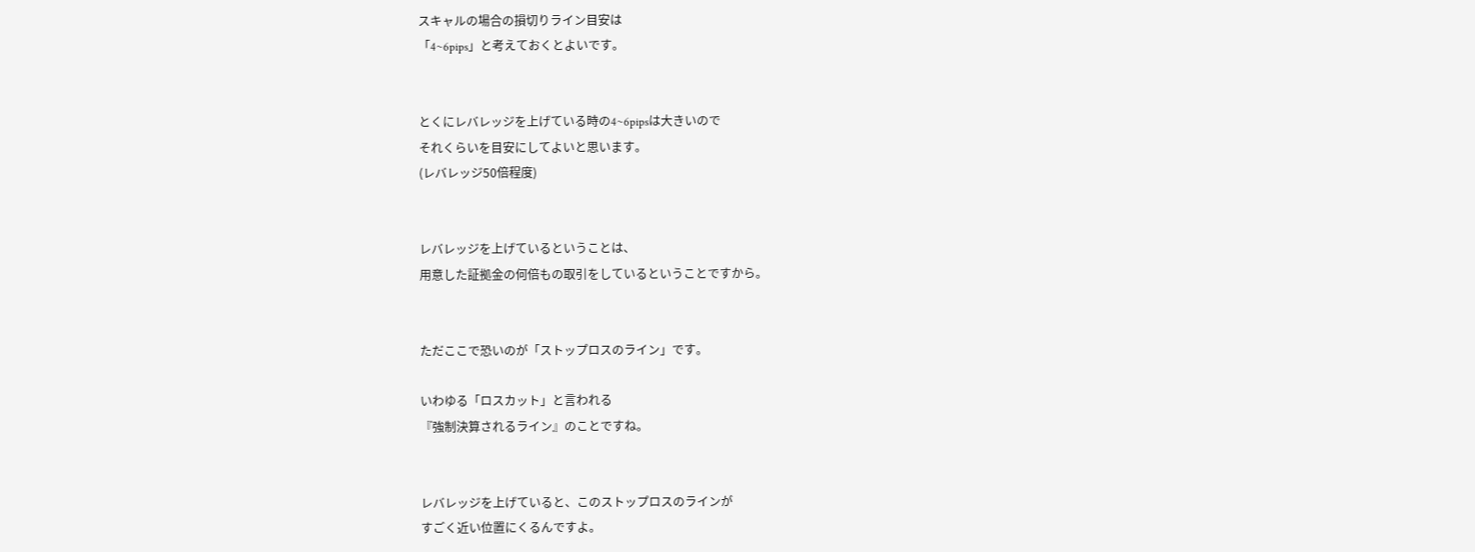スキャルの場合の損切りライン目安は
「4~6pips」と考えておくとよいです。


とくにレバレッジを上げている時の4~6pipsは大きいので
それくらいを目安にしてよいと思います。
(レバレッジ50倍程度)


レバレッジを上げているということは、
用意した証拠金の何倍もの取引をしているということですから。


ただここで恐いのが「ストップロスのライン」です。

いわゆる「ロスカット」と言われる
『強制決算されるライン』のことですね。


レバレッジを上げていると、このストップロスのラインが
すごく近い位置にくるんですよ。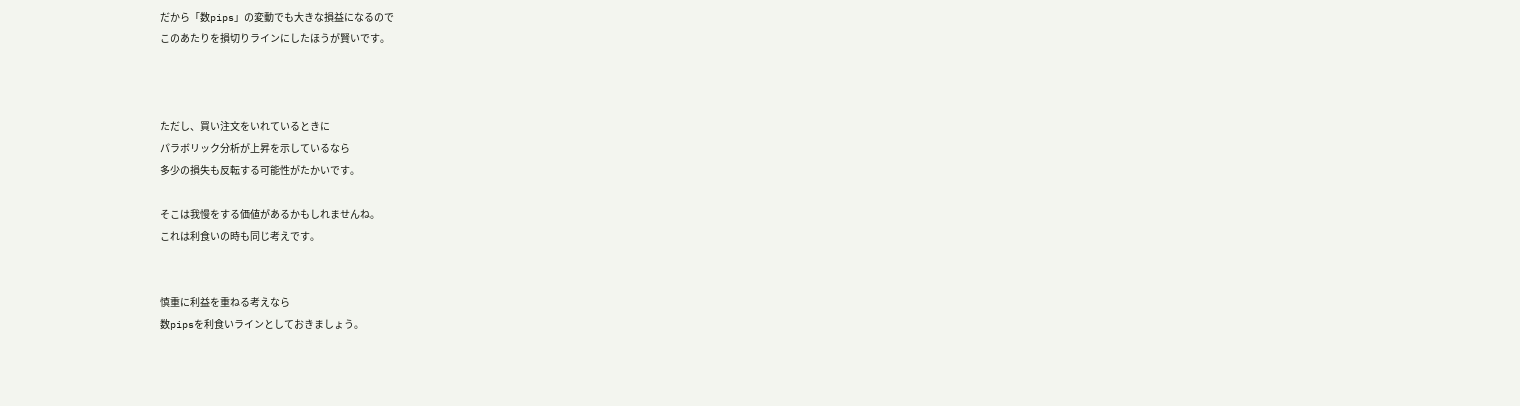だから「数pips」の変動でも大きな損益になるので
このあたりを損切りラインにしたほうが賢いです。



ただし、買い注文をいれているときに
パラボリック分析が上昇を示しているなら
多少の損失も反転する可能性がたかいです。

そこは我慢をする価値があるかもしれませんね。
これは利食いの時も同じ考えです。


慎重に利益を重ねる考えなら
数pipsを利食いラインとしておきましょう。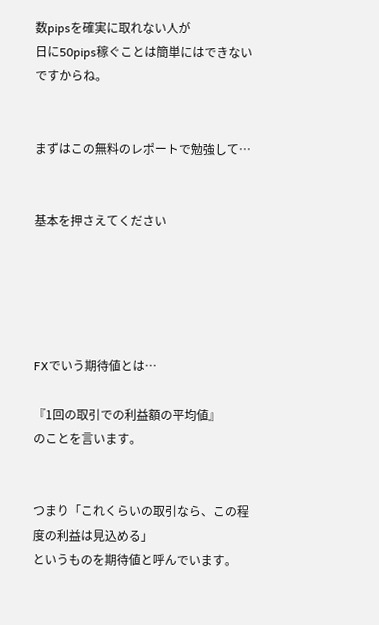数pipsを確実に取れない人が
日に50pips稼ぐことは簡単にはできないですからね。


まずはこの無料のレポートで勉強して…


基本を押さえてください





FXでいう期待値とは…

『1回の取引での利益額の平均値』
のことを言います。


つまり「これくらいの取引なら、この程度の利益は見込める」
というものを期待値と呼んでいます。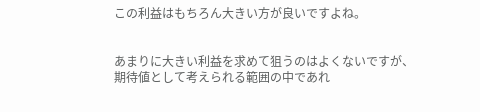この利益はもちろん大きい方が良いですよね。


あまりに大きい利益を求めて狙うのはよくないですが、
期待値として考えられる範囲の中であれ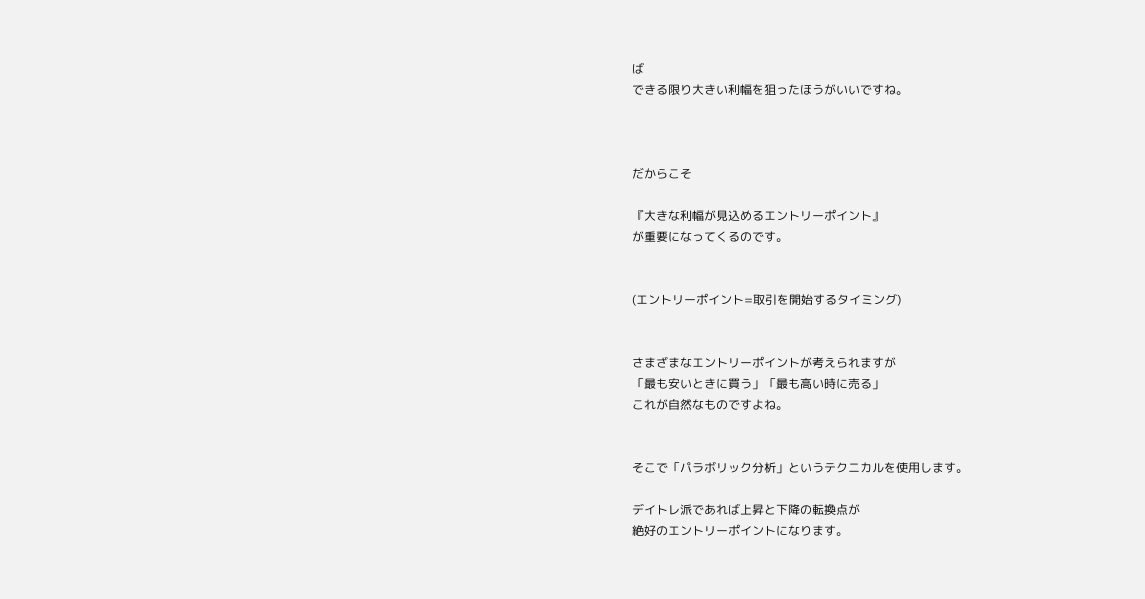ば
できる限り大きい利幅を狙ったほうがいいですね。



だからこそ

『大きな利幅が見込めるエントリーポイント』
が重要になってくるのです。


(エントリーポイント=取引を開始するタイミング)


さまざまなエントリーポイントが考えられますが
「最も安いときに買う」「最も高い時に売る」
これが自然なものですよね。


そこで「パラボリック分析」というテクニカルを使用します。

デイトレ派であれば上昇と下降の転換点が
絶好のエントリーポイントになります。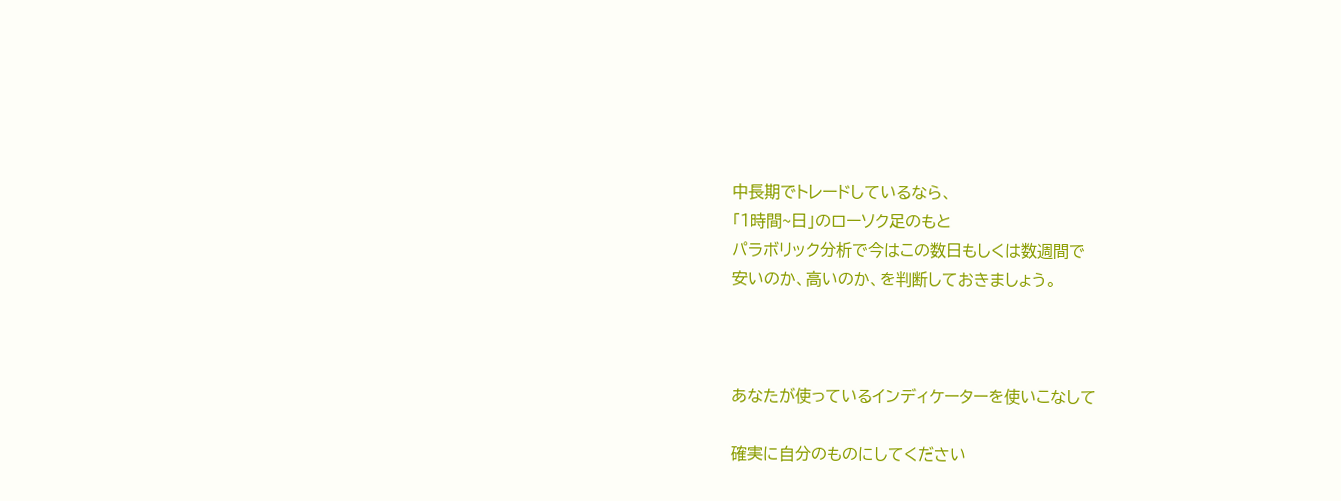中長期でトレードしているなら、
「1時間~日」のローソク足のもと
パラボリック分析で今はこの数日もしくは数週間で
安いのか、高いのか、を判断しておきましょう。



あなたが使っているインディケーターを使いこなして

確実に自分のものにしてください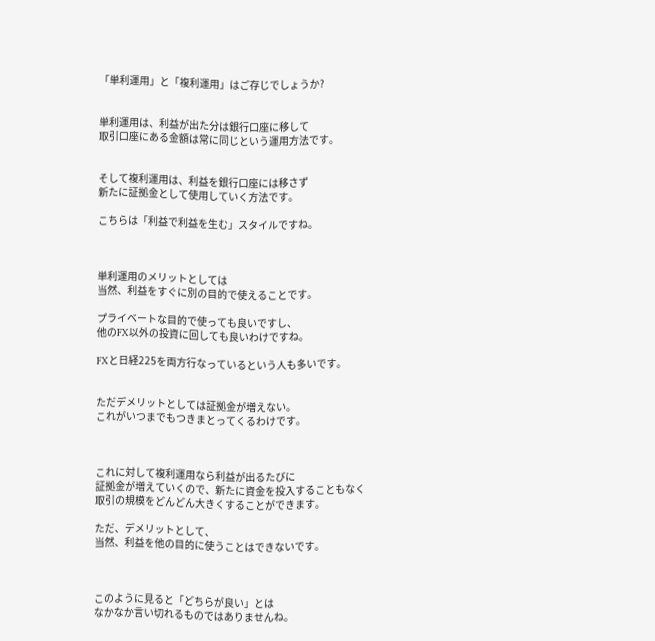「単利運用」と「複利運用」はご存じでしょうか?


単利運用は、利益が出た分は銀行口座に移して
取引口座にある金額は常に同じという運用方法です。


そして複利運用は、利益を銀行口座には移さず
新たに証拠金として使用していく方法です。

こちらは「利益で利益を生む」スタイルですね。



単利運用のメリットとしては
当然、利益をすぐに別の目的で使えることです。

プライベートな目的で使っても良いですし、
他のFX以外の投資に回しても良いわけですね。

FXと日経225を両方行なっているという人も多いです。


ただデメリットとしては証拠金が増えない。
これがいつまでもつきまとってくるわけです。



これに対して複利運用なら利益が出るたびに
証拠金が増えていくので、新たに資金を投入することもなく
取引の規模をどんどん大きくすることができます。

ただ、デメリットとして、
当然、利益を他の目的に使うことはできないです。



このように見ると「どちらが良い」とは
なかなか言い切れるものではありませんね。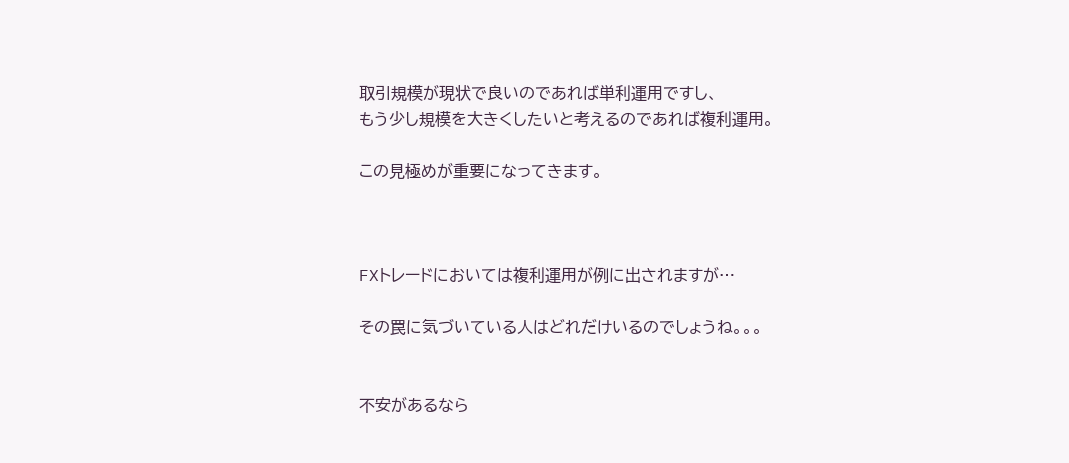取引規模が現状で良いのであれば単利運用ですし、
もう少し規模を大きくしたいと考えるのであれば複利運用。

この見極めが重要になってきます。



FXトレードにおいては複利運用が例に出されますが…

その罠に気づいている人はどれだけいるのでしょうね。。。


不安があるなら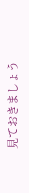見ておきましょう